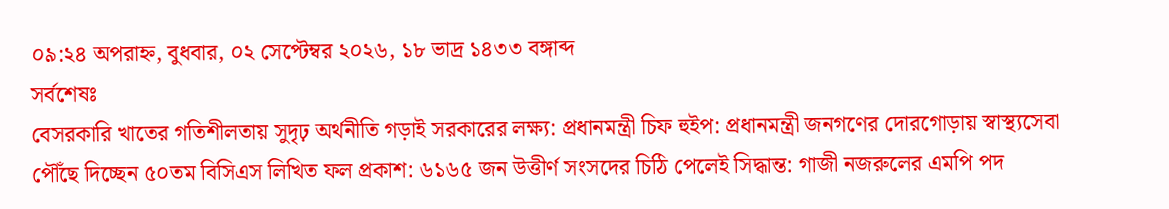০৯:২৪ অপরাহ্ন, বুধবার, ০২ সেপ্টেম্বর ২০২৬, ১৮ ভাদ্র ১৪৩৩ বঙ্গাব্দ
সর্বশেষঃ
বেসরকারি খাতের গতিশীলতায় সুদৃঢ় অর্থনীতি গড়াই সরকারের লক্ষ্য: প্রধানমন্ত্রী চিফ হুইপ: প্রধানমন্ত্রী জনগণের দোরগোড়ায় স্বাস্থ্যসেবা পৌঁছে দিচ্ছেন ৫০তম বিসিএস লিখিত ফল প্রকাশ: ৬১৬৫ জন উত্তীর্ণ সংসদের চিঠি পেলেই সিদ্ধান্ত: গাজী নজরুলের এমপি পদ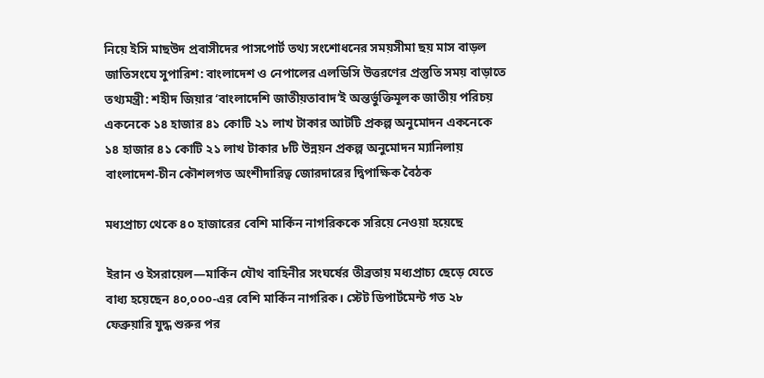নিয়ে ইসি মাছউদ প্রবাসীদের পাসপোর্ট তথ্য সংশোধনের সময়সীমা ছয় মাস বাড়ল জাতিসংঘে সুপারিশ: বাংলাদেশ ও নেপালের এলডিসি উত্তরণের প্রস্তুতি সময় বাড়াতে তথ্যমন্ত্রী: শহীদ জিয়ার ‘বাংলাদেশি জাতীয়তাবাদ’ই অন্তর্ভুক্তিমূলক জাতীয় পরিচয় একনেকে ১৪ হাজার ৪১ কোটি ২১ লাখ টাকার আটটি প্রকল্প অনুমোদন একনেকে ১৪ হাজার ৪১ কোটি ২১ লাখ টাকার ৮টি উন্নয়ন প্রকল্প অনুমোদন ম্যানিলায় বাংলাদেশ-চীন কৌশলগত অংশীদারিত্ব জোরদারের দ্বিপাক্ষিক বৈঠক

মধ্যপ্রাচ্য থেকে ৪০ হাজারের বেশি মার্কিন নাগরিককে সরিয়ে নেওয়া হয়েছে

ইরান ও ইসরায়েল—মার্কিন যৌথ বাহিনীর সংঘর্ষের তীব্রতায় মধ্যপ্রাচ্য ছেড়ে যেতে বাধ্য হয়েছেন ৪০,০০০-এর বেশি মার্কিন নাগরিক। স্টেট ডিপার্টমেন্ট গত ২৮ ফেব্রুয়ারি যুদ্ধ শুরুর পর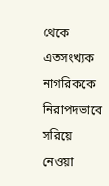থেকে এতসংখ্যক নাগরিককে নিরাপদভাবে সরিয়ে নেওয়া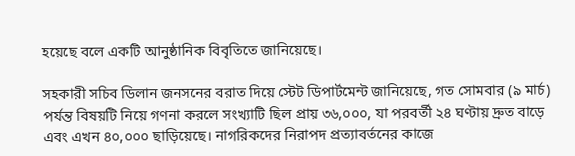হয়েছে বলে একটি আনুষ্ঠানিক বিবৃতিতে জানিয়েছে।

সহকারী সচিব ডিলান জনসনের বরাত দিয়ে স্টেট ডিপার্টমেন্ট জানিয়েছে, গত সোমবার (৯ মার্চ) পর্যন্ত বিষয়টি নিয়ে গণনা করলে সংখ্যাটি ছিল প্রায় ৩৬,০০০, যা পরবর্তী ২৪ ঘণ্টায় দ্রুত বাড়ে এবং এখন ৪০,০০০ ছাড়িয়েছে। নাগরিকদের নিরাপদ প্রত্যাবর্তনের কাজে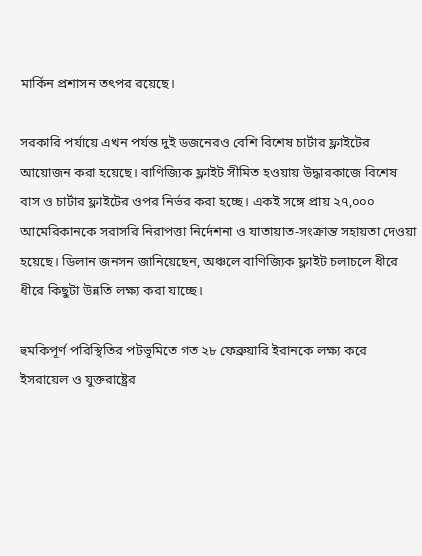মার্কিন প্রশাসন তৎপর রয়েছে।

সরকারি পর্যায়ে এখন পর্যন্ত দুই ডজনেরও বেশি বিশেষ চার্টার ফ্লাইটের আয়োজন করা হয়েছে। বাণিজ্যিক ফ্লাইট সীমিত হওয়ায় উদ্ধারকাজে বিশেষ বাস ও চার্টার ফ্লাইটের ওপর নির্ভর করা হচ্ছে। একই সঙ্গে প্রায় ২৭,০০০ আমেরিকানকে সরাসরি নিরাপত্তা নির্দেশনা ও যাতায়াত-সংক্রান্ত সহায়তা দেওয়া হয়েছে। ডিলান জনসন জানিয়েছেন, অঞ্চলে বাণিজ্যিক ফ্লাইট চলাচলে ধীরে ধীরে কিছুটা উন্নতি লক্ষ্য করা যাচ্ছে।

হুমকিপূর্ণ পরিস্থিতির পটভূমিতে গত ২৮ ফেব্রুয়ারি ইরানকে লক্ষ্য করে ইসরায়েল ও যুক্তরাষ্ট্রের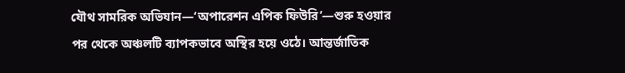যৌথ সামরিক অভিযান—‘অপারেশন এপিক ফিউরি’—শুরু হওয়ার পর থেকে অঞ্চলটি ব্যাপকভাবে অস্থির হয়ে ওঠে। আন্তর্জাতিক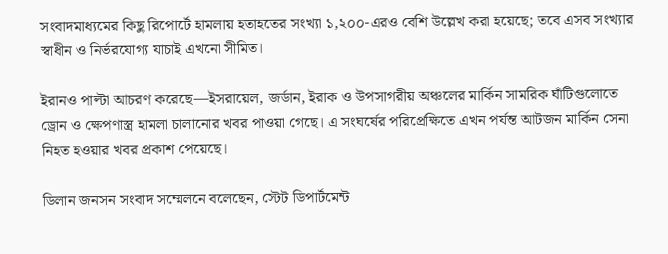সংবাদমাধ্যমের কিছু রিপোর্টে হামলায় হতাহতের সংখ্যা ১,২০০-এরও বেশি উল্লেখ করা হয়েছে; তবে এসব সংখ্যার স্বাধীন ও নির্ভরযোগ্য যাচাই এখনো সীমিত।

ইরানও পাল্টা আচরণ করেছে—ইসরায়েল, জর্ডান, ইরাক ও উপসাগরীয় অঞ্চলের মার্কিন সামরিক ঘাঁটিগুলোতে ড্রোন ও ক্ষেপণাস্ত্র হামলা চালানোর খবর পাওয়া গেছে। এ সংঘর্ষের পরিপ্রেক্ষিতে এখন পর্যন্ত আটজন মার্কিন সেনা নিহত হওয়ার খবর প্রকাশ পেয়েছে।

ডিলান জনসন সংবাদ সম্মেলনে বলেছেন, স্টেট ডিপার্টমেন্ট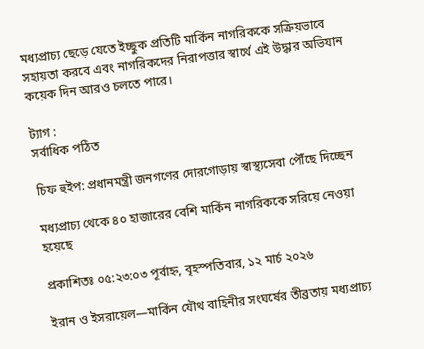মধ্যপ্রাচ্য ছেড়ে যেতে ইচ্ছুক প্রতিটি মার্কিন নাগরিককে সক্রিয়ভাবে সহায়তা করবে এবং নাগরিকদের নিরাপত্তার স্বার্থে এই উদ্ধার অভিযান কয়েক দিন আরও চলতে পারে।

ট্যাগ :
সর্বাধিক পঠিত

চিফ হুইপ: প্রধানমন্ত্রী জনগণের দোরগোড়ায় স্বাস্থ্যসেবা পৌঁছে দিচ্ছেন

মধ্যপ্রাচ্য থেকে ৪০ হাজারের বেশি মার্কিন নাগরিককে সরিয়ে নেওয়া হয়েছে

প্রকাশিতঃ ০৫:২৩:০৩ পূর্বাহ্ন, বৃহস্পতিবার, ১২ মার্চ ২০২৬

ইরান ও ইসরায়েল—মার্কিন যৌথ বাহিনীর সংঘর্ষের তীব্রতায় মধ্যপ্রাচ্য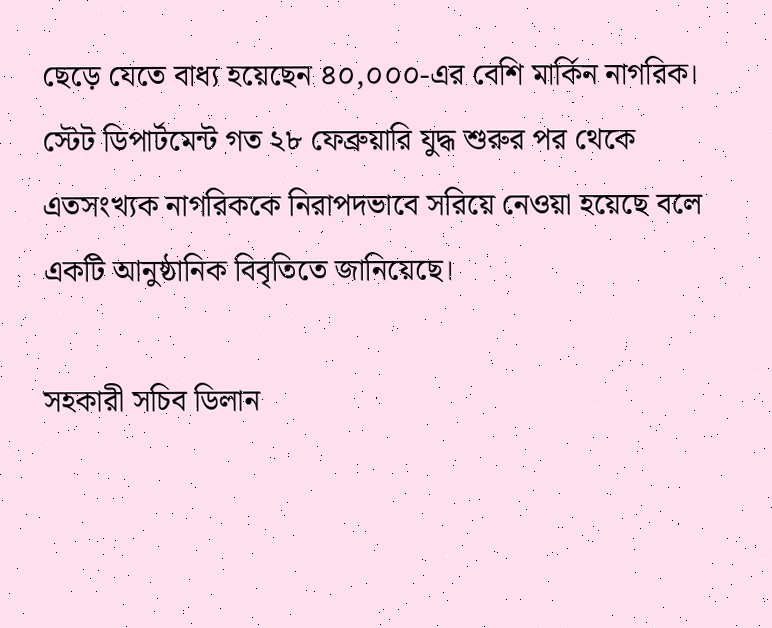ছেড়ে যেতে বাধ্য হয়েছেন ৪০,০০০-এর বেশি মার্কিন নাগরিক। স্টেট ডিপার্টমেন্ট গত ২৮ ফেব্রুয়ারি যুদ্ধ শুরুর পর থেকে এতসংখ্যক নাগরিককে নিরাপদভাবে সরিয়ে নেওয়া হয়েছে বলে একটি আনুষ্ঠানিক বিবৃতিতে জানিয়েছে।

সহকারী সচিব ডিলান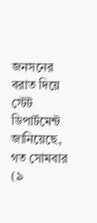জনসনের বরাত দিয়ে স্টেট ডিপার্টমেন্ট জানিয়েছে, গত সোমবার (৯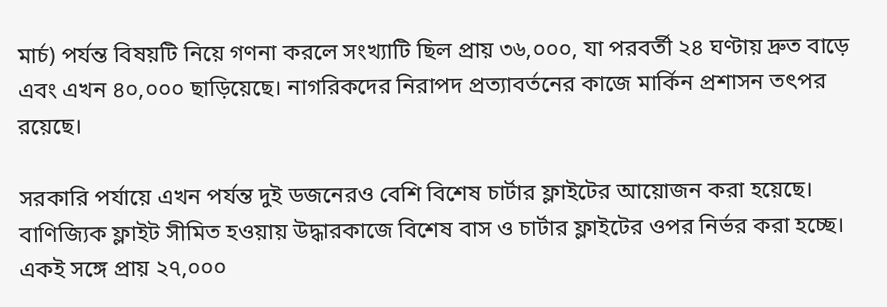মার্চ) পর্যন্ত বিষয়টি নিয়ে গণনা করলে সংখ্যাটি ছিল প্রায় ৩৬,০০০, যা পরবর্তী ২৪ ঘণ্টায় দ্রুত বাড়ে এবং এখন ৪০,০০০ ছাড়িয়েছে। নাগরিকদের নিরাপদ প্রত্যাবর্তনের কাজে মার্কিন প্রশাসন তৎপর রয়েছে।

সরকারি পর্যায়ে এখন পর্যন্ত দুই ডজনেরও বেশি বিশেষ চার্টার ফ্লাইটের আয়োজন করা হয়েছে। বাণিজ্যিক ফ্লাইট সীমিত হওয়ায় উদ্ধারকাজে বিশেষ বাস ও চার্টার ফ্লাইটের ওপর নির্ভর করা হচ্ছে। একই সঙ্গে প্রায় ২৭,০০০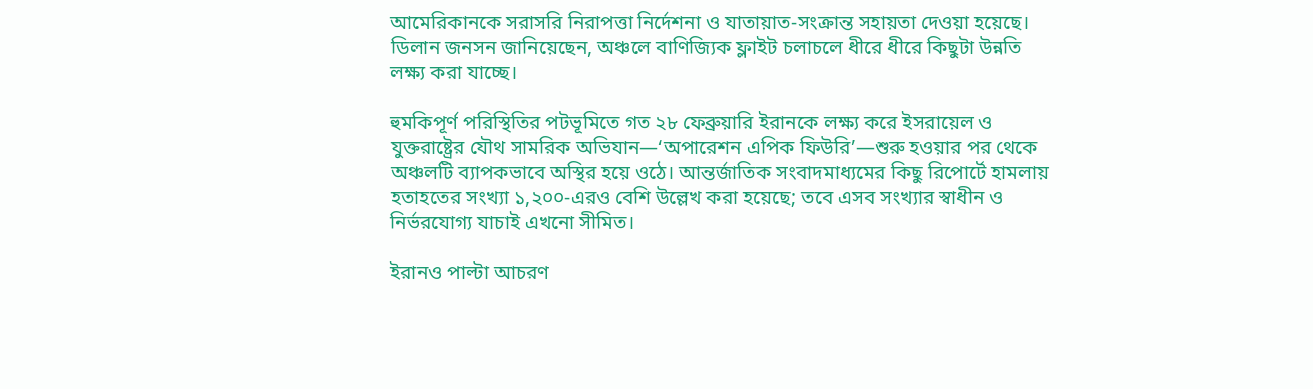আমেরিকানকে সরাসরি নিরাপত্তা নির্দেশনা ও যাতায়াত-সংক্রান্ত সহায়তা দেওয়া হয়েছে। ডিলান জনসন জানিয়েছেন, অঞ্চলে বাণিজ্যিক ফ্লাইট চলাচলে ধীরে ধীরে কিছুটা উন্নতি লক্ষ্য করা যাচ্ছে।

হুমকিপূর্ণ পরিস্থিতির পটভূমিতে গত ২৮ ফেব্রুয়ারি ইরানকে লক্ষ্য করে ইসরায়েল ও যুক্তরাষ্ট্রের যৌথ সামরিক অভিযান—‘অপারেশন এপিক ফিউরি’—শুরু হওয়ার পর থেকে অঞ্চলটি ব্যাপকভাবে অস্থির হয়ে ওঠে। আন্তর্জাতিক সংবাদমাধ্যমের কিছু রিপোর্টে হামলায় হতাহতের সংখ্যা ১,২০০-এরও বেশি উল্লেখ করা হয়েছে; তবে এসব সংখ্যার স্বাধীন ও নির্ভরযোগ্য যাচাই এখনো সীমিত।

ইরানও পাল্টা আচরণ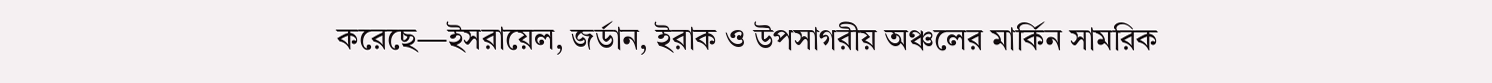করেছে—ইসরায়েল, জর্ডান, ইরাক ও উপসাগরীয় অঞ্চলের মার্কিন সামরিক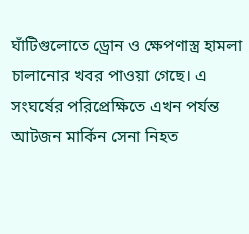ঘাঁটিগুলোতে ড্রোন ও ক্ষেপণাস্ত্র হামলা চালানোর খবর পাওয়া গেছে। এ সংঘর্ষের পরিপ্রেক্ষিতে এখন পর্যন্ত আটজন মার্কিন সেনা নিহত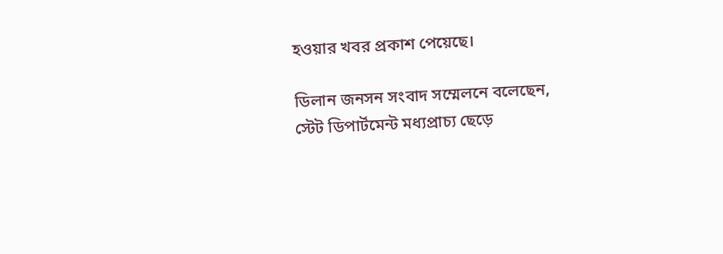হওয়ার খবর প্রকাশ পেয়েছে।

ডিলান জনসন সংবাদ সম্মেলনে বলেছেন, স্টেট ডিপার্টমেন্ট মধ্যপ্রাচ্য ছেড়ে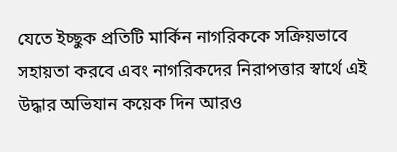যেতে ইচ্ছুক প্রতিটি মার্কিন নাগরিককে সক্রিয়ভাবে সহায়তা করবে এবং নাগরিকদের নিরাপত্তার স্বার্থে এই উদ্ধার অভিযান কয়েক দিন আরও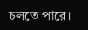চলতে পারে।